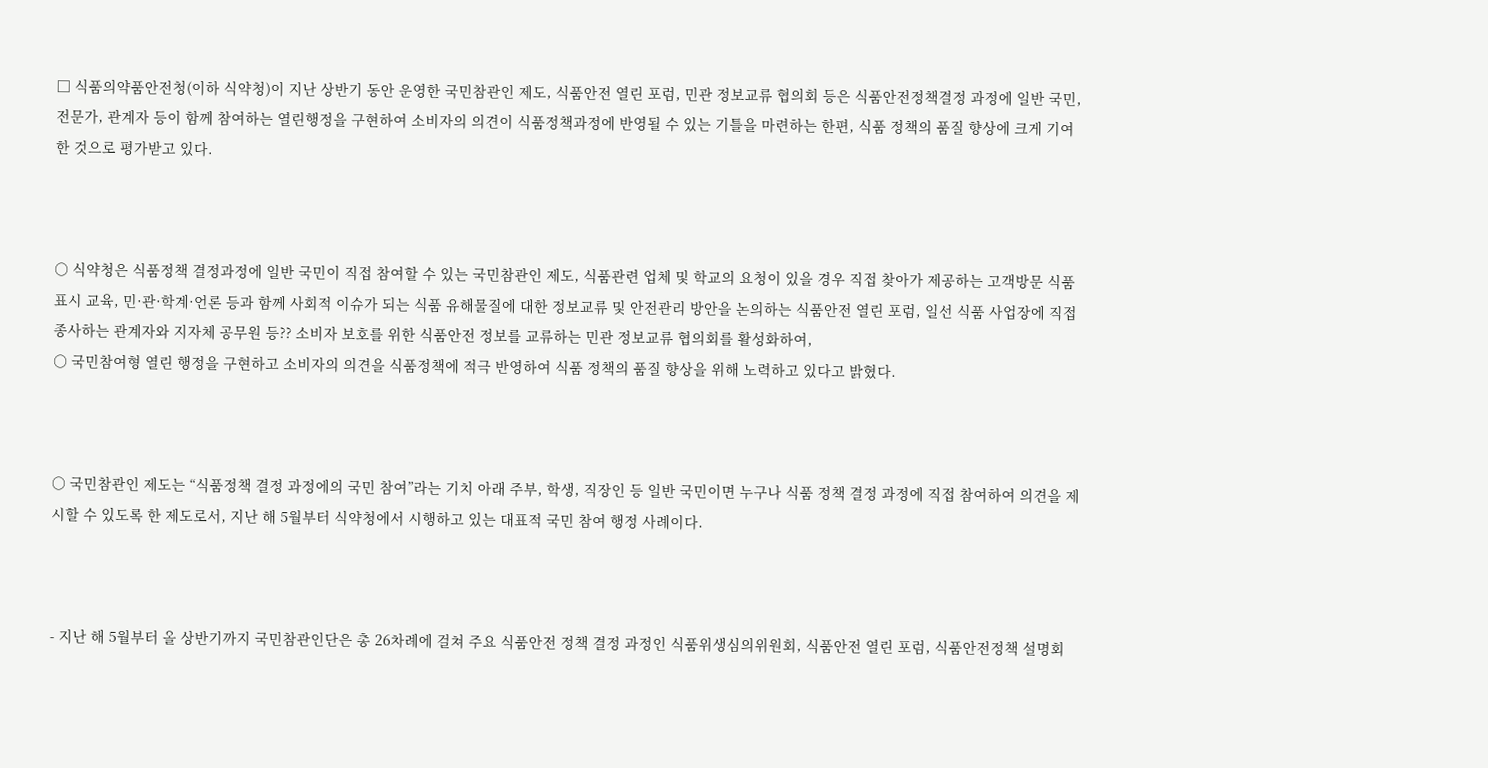□ 식품의약품안전청(이하 식약청)이 지난 상반기 동안 운영한 국민참관인 제도, 식품안전 열린 포럼, 민관 정보교류 협의회 등은 식품안전정책결정 과정에 일반 국민, 전문가, 관계자 등이 함께 참여하는 열린행정을 구현하여 소비자의 의견이 식품정책과정에 반영될 수 있는 기틀을 마련하는 한편, 식품 정책의 품질 향상에 크게 기여한 것으로 평가받고 있다.



○ 식약청은 식품정책 결정과정에 일반 국민이 직접 참여할 수 있는 국민참관인 제도, 식품관련 업체 및 학교의 요청이 있을 경우 직접 찾아가 제공하는 고객방문 식품표시 교육, 민·관·학계·언론 등과 함께 사회적 이슈가 되는 식품 유해물질에 대한 정보교류 및 안전관리 방안을 논의하는 식품안전 열린 포럼, 일선 식품 사업장에 직접 종사하는 관계자와 지자체 공무원 등?? 소비자 보호를 위한 식품안전 정보를 교류하는 민관 정보교류 협의회를 활성화하여,
○ 국민참여형 열린 행정을 구현하고 소비자의 의견을 식품정책에 적극 반영하여 식품 정책의 품질 향상을 위해 노력하고 있다고 밝혔다.



○ 국민참관인 제도는 “식품정책 결정 과정에의 국민 참여”라는 기치 아래 주부, 학생, 직장인 등 일반 국민이면 누구나 식품 정책 결정 과정에 직접 참여하여 의견을 제시할 수 있도록 한 제도로서, 지난 해 5월부터 식약청에서 시행하고 있는 대표적 국민 참여 행정 사례이다.



- 지난 해 5월부터 올 상반기까지 국민참관인단은 총 26차례에 걸쳐 주요 식품안전 정책 결정 과정인 식품위생심의위원회, 식품안전 열린 포럼, 식품안전정책 설명회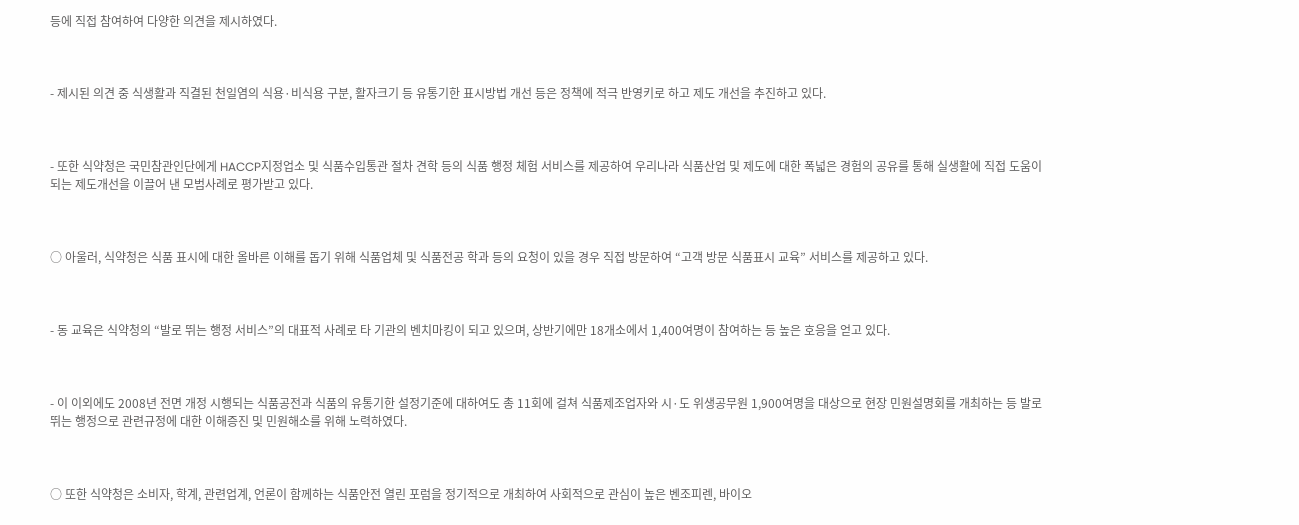등에 직접 참여하여 다양한 의견을 제시하였다.



- 제시된 의견 중 식생활과 직결된 천일염의 식용·비식용 구분, 활자크기 등 유통기한 표시방법 개선 등은 정책에 적극 반영키로 하고 제도 개선을 추진하고 있다.



- 또한 식약청은 국민참관인단에게 HACCP지정업소 및 식품수입통관 절차 견학 등의 식품 행정 체험 서비스를 제공하여 우리나라 식품산업 및 제도에 대한 폭넓은 경험의 공유를 통해 실생활에 직접 도움이 되는 제도개선을 이끌어 낸 모범사례로 평가받고 있다.



○ 아울러, 식약청은 식품 표시에 대한 올바른 이해를 돕기 위해 식품업체 및 식품전공 학과 등의 요청이 있을 경우 직접 방문하여 “고객 방문 식품표시 교육” 서비스를 제공하고 있다.



- 동 교육은 식약청의 “발로 뛰는 행정 서비스”의 대표적 사례로 타 기관의 벤치마킹이 되고 있으며, 상반기에만 18개소에서 1,400여명이 참여하는 등 높은 호응을 얻고 있다.



- 이 이외에도 2008년 전면 개정 시행되는 식품공전과 식품의 유통기한 설정기준에 대하여도 총 11회에 걸쳐 식품제조업자와 시·도 위생공무원 1,900여명을 대상으로 현장 민원설명회를 개최하는 등 발로 뛰는 행정으로 관련규정에 대한 이해증진 및 민원해소를 위해 노력하였다.



○ 또한 식약청은 소비자, 학계, 관련업계, 언론이 함께하는 식품안전 열린 포럼을 정기적으로 개최하여 사회적으로 관심이 높은 벤조피렌, 바이오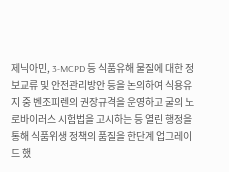제닉아민, 3-MCPD 등 식품유해 물질에 대한 정보교류 및 안전관리방안 등을 논의하여 식용유지 중 벤조피렌의 권장규격을 운영하고 굴의 노로바이러스 시험법을 고시하는 등 열린 행정을 통해 식품위생 정책의 품질을 한단계 업그레이드 했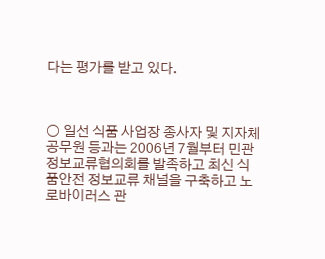다는 평가를 받고 있다.



○ 일선 식품 사업장 종사자 및 지자체 공무원 등과는 2006년 7월부터 민관정보교류협의회를 발족하고 최신 식품안전 정보교류 채널을 구축하고 노로바이러스 관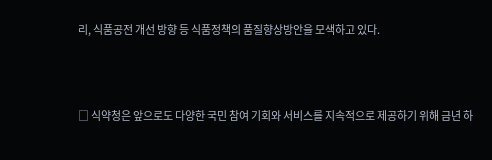리, 식품공전 개선 방향 등 식품정책의 품질향상방안을 모색하고 있다.



□ 식약청은 앞으로도 다양한 국민 참여 기회와 서비스를 지속적으로 제공하기 위해 금년 하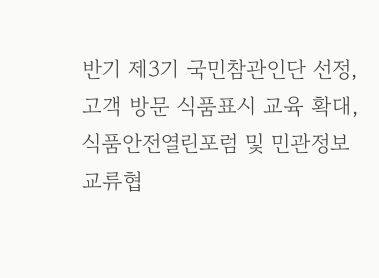반기 제3기 국민참관인단 선정, 고객 방문 식품표시 교육 확대, 식품안전열린포럼 및 민관정보교류협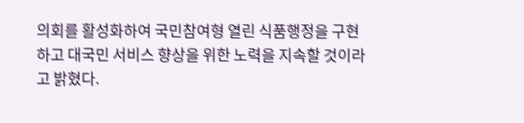의회를 활성화하여 국민참여형 열린 식품행정을 구현하고 대국민 서비스 향상을 위한 노력을 지속할 것이라고 밝혔다.